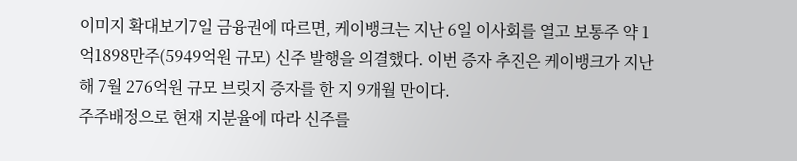이미지 확대보기7일 금융권에 따르면, 케이뱅크는 지난 6일 이사회를 열고 보통주 약 1억1898만주(5949억원 규모) 신주 발행을 의결했다. 이번 증자 추진은 케이뱅크가 지난해 7월 276억원 규모 브릿지 증자를 한 지 9개월 만이다.
주주배정으로 현재 지분율에 따라 신주를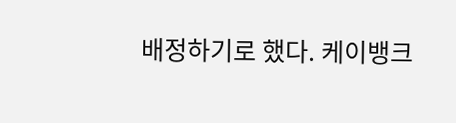배정하기로 했다. 케이뱅크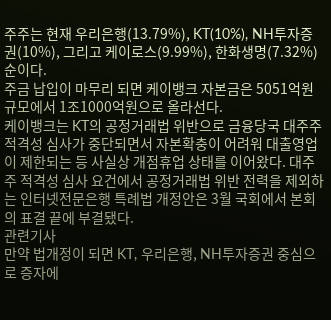주주는 현재 우리은행(13.79%), KT(10%), NH투자증권(10%), 그리고 케이로스(9.99%), 한화생명(7.32%) 순이다.
주금 납입이 마무리 되면 케이뱅크 자본금은 5051억원 규모에서 1조1000억원으로 올라선다.
케이뱅크는 KT의 공정거래법 위반으로 금융당국 대주주 적격성 심사가 중단되면서 자본확충이 어려워 대출영업이 제한되는 등 사실상 개점휴업 상태를 이어왔다. 대주주 적격성 심사 요건에서 공정거래법 위반 전력을 제외하는 인터넷전문은행 특례법 개정안은 3월 국회에서 본회의 표결 끝에 부결됐다.
관련기사
만약 법개정이 되면 KT, 우리은행, NH투자증권 중심으로 증자에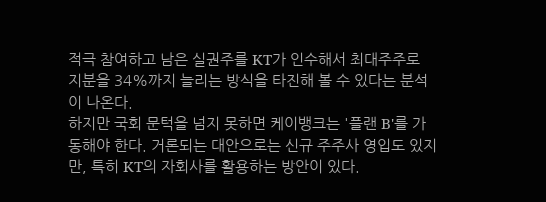적극 참여하고 남은 실권주를 KT가 인수해서 최대주주로 지분을 34%까지 늘리는 방식을 타진해 볼 수 있다는 분석이 나온다.
하지만 국회 문턱을 넘지 못하면 케이뱅크는 '플랜 B'를 가동해야 한다. 거론되는 대안으로는 신규 주주사 영입도 있지만, 특히 KT의 자회사를 활용하는 방안이 있다.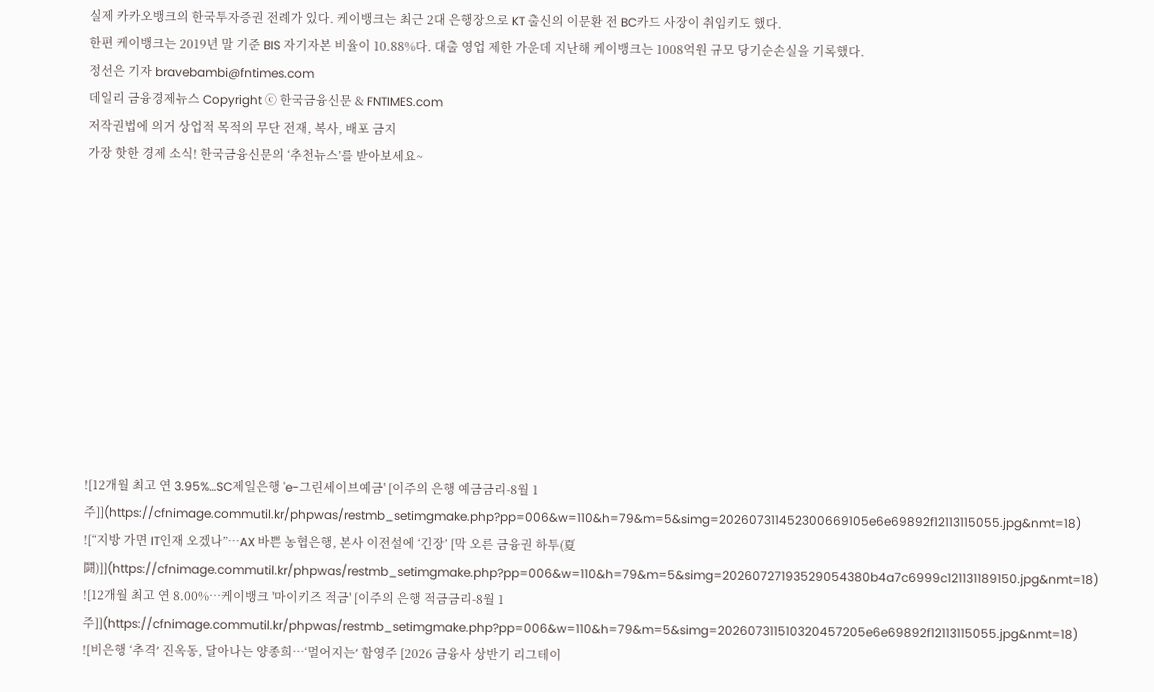실제 카카오뱅크의 한국투자증권 전례가 있다. 케이뱅크는 최근 2대 은행장으로 KT 출신의 이문환 전 BC카드 사장이 취임키도 했다.
한편 케이뱅크는 2019년 말 기준 BIS 자기자본 비율이 10.88%다. 대출 영업 제한 가운데 지난해 케이뱅크는 1008억원 규모 당기순손실을 기록했다.
정선은 기자 bravebambi@fntimes.com
데일리 금융경제뉴스 Copyright ⓒ 한국금융신문 & FNTIMES.com
저작권법에 의거 상업적 목적의 무단 전재, 복사, 배포 금지
가장 핫한 경제 소식! 한국금융신문의 ‘추천뉴스’를 받아보세요~











![12개월 최고 연 3.95%…SC제일은행 'e-그린세이브예금' [이주의 은행 예금금리-8월 1주]](https://cfnimage.commutil.kr/phpwas/restmb_setimgmake.php?pp=006&w=110&h=79&m=5&simg=202607311452300669105e6e69892f12113115055.jpg&nmt=18)
![“지방 가면 IT인재 오겠나”…AX 바쁜 농협은행, 본사 이전설에 ‘긴장’ [막 오른 금융권 하투(夏鬪)]](https://cfnimage.commutil.kr/phpwas/restmb_setimgmake.php?pp=006&w=110&h=79&m=5&simg=20260727193529054380b4a7c6999c121131189150.jpg&nmt=18)
![12개월 최고 연 8.00%…케이뱅크 '마이키즈 적금' [이주의 은행 적금금리-8월 1주]](https://cfnimage.commutil.kr/phpwas/restmb_setimgmake.php?pp=006&w=110&h=79&m=5&simg=202607311510320457205e6e69892f12113115055.jpg&nmt=18)
![비은행 ‘추격ʼ 진옥동, 달아나는 양종희…‘멀어지는ʼ 함영주 [2026 금융사 상반기 리그테이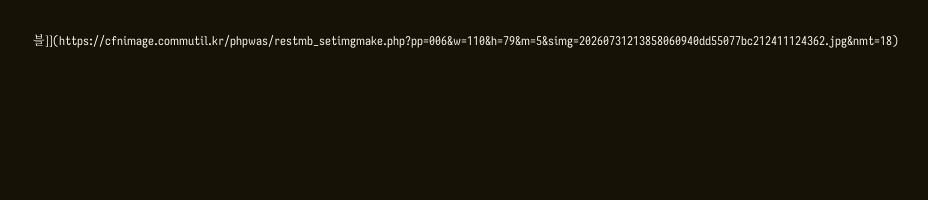블]](https://cfnimage.commutil.kr/phpwas/restmb_setimgmake.php?pp=006&w=110&h=79&m=5&simg=20260731213858060940dd55077bc212411124362.jpg&nmt=18)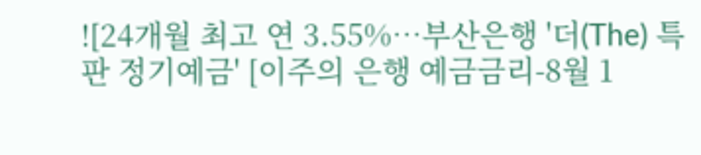![24개월 최고 연 3.55%…부산은행 '더(The) 특판 정기예금' [이주의 은행 예금금리-8월 1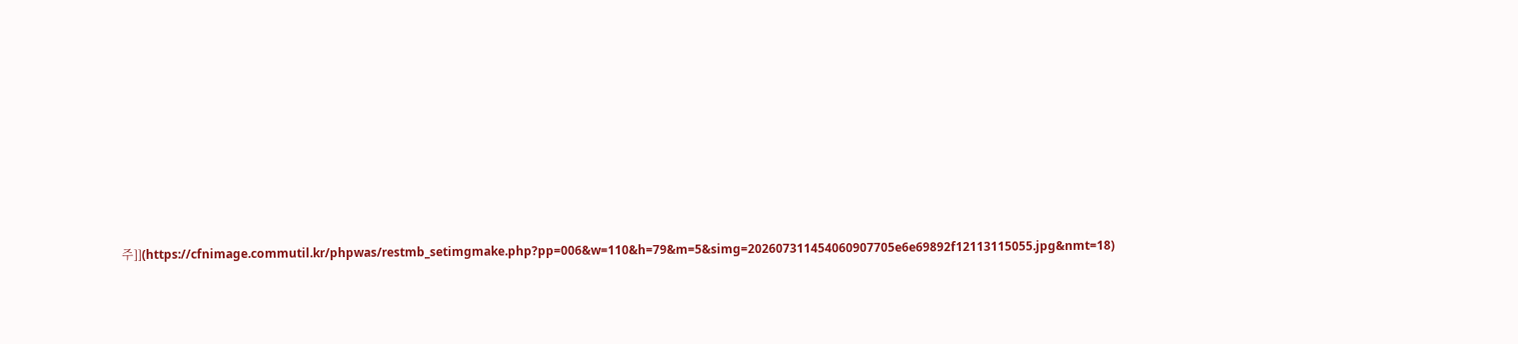주]](https://cfnimage.commutil.kr/phpwas/restmb_setimgmake.php?pp=006&w=110&h=79&m=5&simg=202607311454060907705e6e69892f12113115055.jpg&nmt=18)